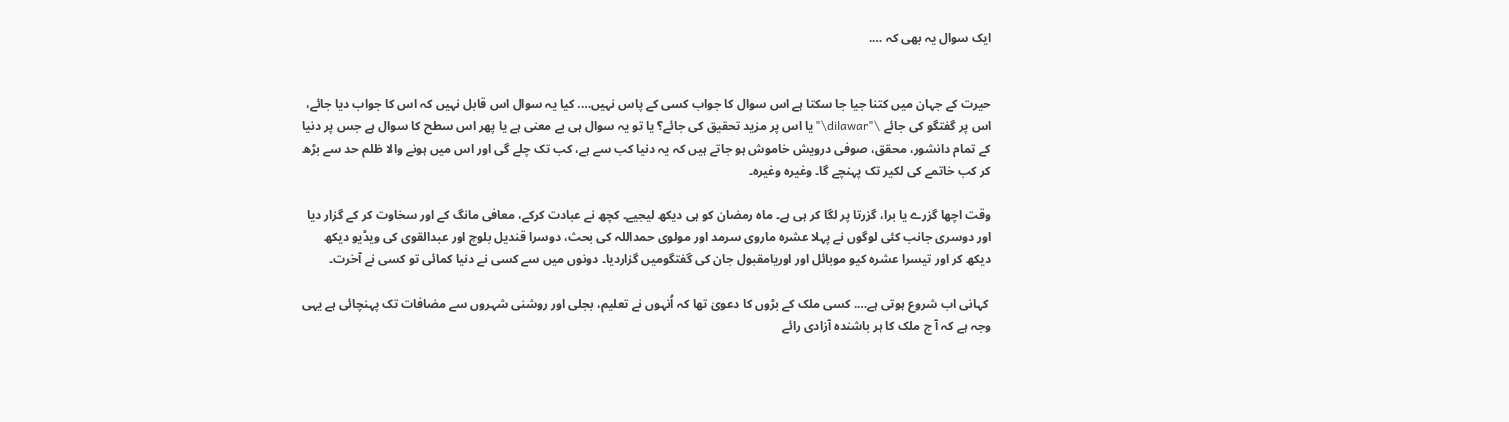ایک سوال یہ بھی کہ ….


حیرت کے جہان میں کتنا جیا جا سکتا ہے اس سوال کا جواب کسی کے پاس نہیں…. کیا یہ سوال اس قابل نہیں کہ اس کا جواب دیا جائے، اس پر گفتگو کی جائے \"dilawar\"یا اس پر مزید تحقیق کی جائے؟ یا تو یہ سوال ہی بے معنی ہے یا پھر اس سطح کا سوال ہے جس پر دنیا کے تمام دانشور، محقق، صوفی درویش خاموش ہو جاتے ہیں کہ یہ دنیا کب سے ہے، کب تک چلے گی اور اس میں ہونے والا ظلم حد سے بڑھ کر کب خاتمے کی لکیر تک پہنچے گا۔ وغیرہ وغیرہ۔

وقت اچھا گزرے یا برا، گزرتا پر لگا کر ہی ہے۔ ماہ رمضان کو ہی دیکھ لیجیے۔ کچھ نے عبادت کرکے، معافی مانگ کے اور سخاوت کر کے گزار دیا اور دوسری جانب کئی لوگوں نے پہلا عشرہ ماروی سرمد اور مولوی حمداللہ کی بحث، دوسرا قندیل بلوچ اور عبدالقوی کی ویڈیو دیکھ دیکھ کر اور تیسرا عشرہ کیو موبائل اور اوریامقبول جان کی گفتگومیں گزاردیا۔ دونوں میں سے کسی نے دنیا کمائی تو کسی نے آخرت۔

 کہانی اب شروع ہوتی ہے…. کسی ملک کے بڑوں کا دعویٰ تھا کہ اُنہوں نے تعلیم، بجلی اور روشنی شہروں سے مضافات تک پہنچائی ہے یہی وجہ ہے کہ آ ج ملک کا ہر باشندہ آزادی رائے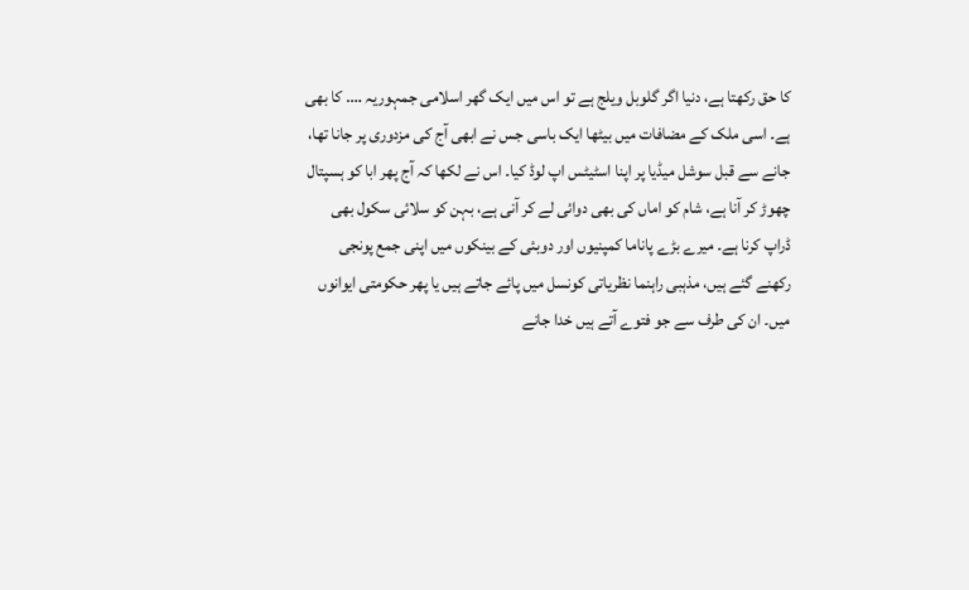کا حق رکھتا ہے، دنیا اگر گلوبل ویلج ہے تو اس میں ایک گھر اسلامی جمہوریہ …. کا بھی ہے۔ اسی ملک کے مضافات میں بیٹھا ایک باسی جس نے ابھی آج کی مزدوری پر جانا تھا، جانے سے قبل سوشل میڈیا پر اپنا اسٹیٹس اپ لوڈ کیا۔ اس نے لکھا کہ آج پھر ابا کو ہسپتال چھوڑ کر آنا ہے، شام کو اماں کی بھی دوائی لے کر آنی ہے، بہن کو سلائی سکول بھی ڈراپ کرنا ہے۔ میرے بڑے پاناما کمپنیوں اور دوبئی کے بینکوں میں اپنی جمع پونجی رکھنے گئے ہیں، مذہبی راہنما نظریاتی کونسل میں پائے جاتے ہیں یا پھر حکومتی ایوانوں میں۔ ان کی طرف سے جو فتوے آتے ہیں خدا جانے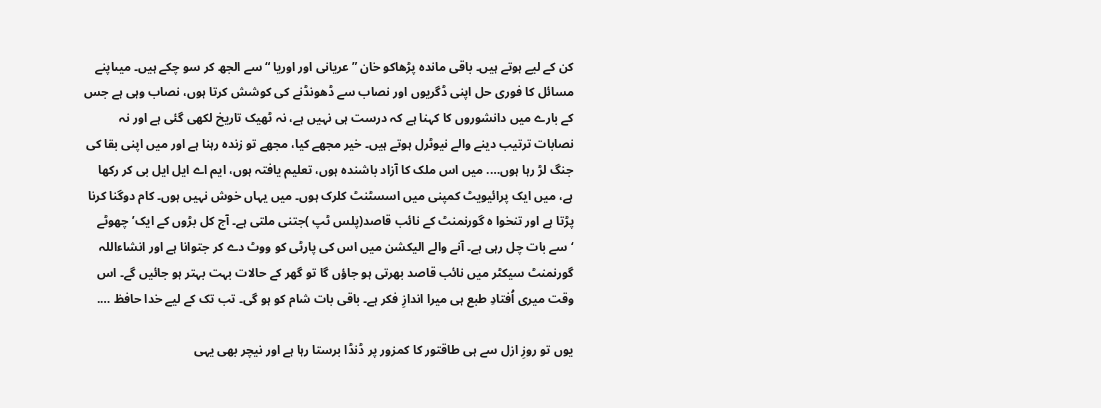کن کے لیے ہوتے ہیں۔ باقی ماندہ پڑھاکو خان ”عریانی اور اوریا “ سے الجھ کر سو چکے ہیں۔ میںاپنے مسائل کا فوری حل اپنی ڈگریوں اور نصاب سے ڈھونڈنے کی کوشش کرتا ہوں، نصاب وہی ہے جس کے بارے میں دانشوروں کا کہنا ہے کہ درست ہی نہیں ہے، نہ ٹھیک تاریخ لکھی گئی ہے اور نہ نصابات ترتیب دینے والے نیوٹرل ہوتے ہیں۔ خیر مجھے کیا، مجھے تو زندہ رہنا ہے اور میں اپنی بقا کی جنگ لڑ رہا ہوں…. میں اس ملک کا آزاد باشندہ ہوں، تعلیم یافتہ ہوں، ایم اے ایل ایل بی کر رکھا ہے، میں ایک پرائیویٹ کمپنی میں اسسٹنٹ کلرک ہوں۔ میں یہاں خوش نہیں ہوں۔ کام دوگنا کرنا پڑتا ہے اور تنخوا ہ گورنمنٹ کے نائب قاصد(پلس ٹپ )جتنی ملتی ہے۔ آج کل بڑوں کے ایک’ چھوٹے ‘سے بات چل رہی ہے۔ آنے والے الیکشن میں اس کی پارٹی کو ووٹ دے کر جتوانا ہے اور انشاءاللہ گورنمنٹ سیکٹر میں نائب قاصد بھرتی ہو جاؤں گا تو گھر کے حالات بہت بہتر ہو جائیں گے۔ اس وقت میری اُفتادِ طبع ہی میرا اندازِ فکر ہے۔ باقی بات شام کو ہو گی۔ تب تک کے لیے خدا حافظ ….

یوں تو روزِ ازل سے ہی طاقتور کا کمزور پر ڈنڈا برستا رہا ہے اور نیچر بھی یہی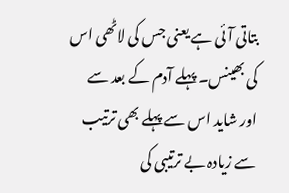بتاتی آئی ہے یعنی جس کی لاٹھی اس کی بھینس۔ پہلے آدم کے بعد سے اور شاید اس سے پہلے بھی ترتیب سے زیادہ بے ترتیبی کی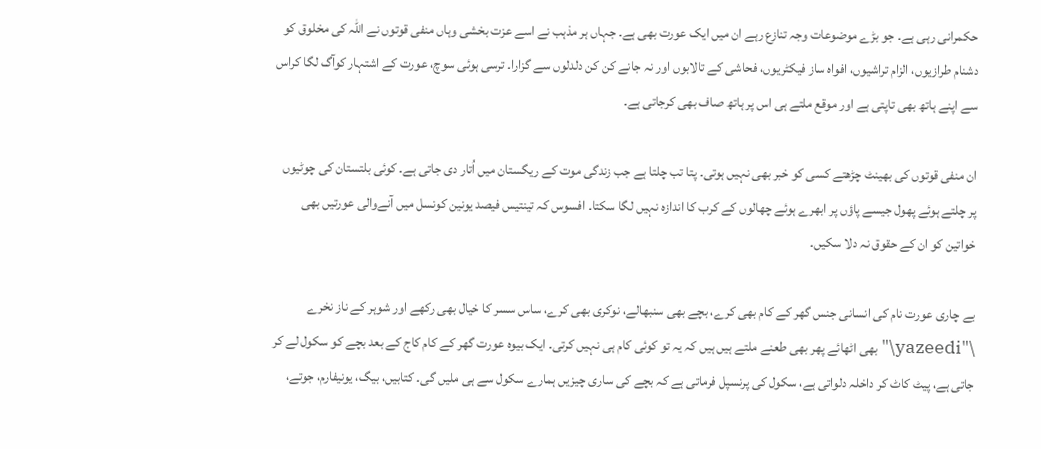حکمرانی رہی ہے۔ جو بڑے موضوعات وجہ تنازع رہے ان میں ایک عورت بھی ہے۔ جہاں ہر مذہب نے اسے عزت بخشی وہاں منفی قوتوں نے اللہ کی مخلوق کو دشنام طرازیوں، الزام تراشیوں، افواہ ساز فیکٹریوں، فحاشی کے تالابوں اور نہ جانے کن کن دلدلوں سے گزارا۔ ترسی ہوئی سوچ، عورت کے اشتہار کوآگ لگا کراس سے اپنے ہاتھ بھی تاپتی ہے اور موقع ملتے ہی اس پر ہاتھ صاف بھی کرجاتی ہے۔

ان منفی قوتوں کی بھینٹ چڑھتے کسی کو خبر بھی نہیں ہوتی۔ پتا تب چلتا ہے جب زندگی موت کے ریگستان میں اُتار دی جاتی ہے۔ کوئی بلتستان کی چوٹیوں پر چلتے ہوئے پھول جیسے پاؤں پر ابھرے ہوئے چھالوں کے کرب کا اندازہ نہیں لگا سکتا۔ افسوس کہ تینتیس فیصد یونین کونسل میں آنےوالی عورتیں بھی خواتین کو ان کے حقوق نہ دلا سکیں۔

بے چاری عورت نام کی انسانی جنس گھر کے کام بھی کرے، بچے بھی سنبھالے، نوکری بھی کرے، ساس سسر کا خیال بھی رکھے اور شوہر کے ناز نخرے \"yazeedi\"بھی اٹھائے پھر بھی طعنے ملتے ہیں ہیں کہ یہ تو کوئی کام ہی نہیں کرتی۔ ایک بیوہ عورت گھر کے کام کاج کے بعد بچے کو سکول لے کر جاتی ہے، پیٹ کاٹ کر داخلہ دلواتی ہے، سکول کی پرنسپل فرماتی ہے کہ بچے کی ساری چیزیں ہمارے سکول سے ہی ملیں گی۔ کتابیں، بیگ، یونیفارم، جوتے،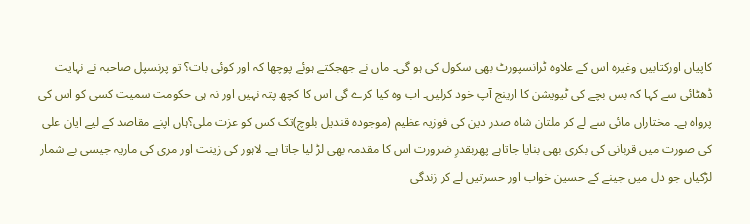کاپیاں اورکتابیں وغیرہ اس کے علاوہ ٹرانسپورٹ بھی سکول کی ہو گی۔ ماں نے جھجکتے ہوئے پوچھا کہ اور کوئی بات؟ تو پرنسپل صاحبہ نے نہایت ڈھٹائی سے کہا کہ بس بچے کی ٹیویشن کا ارینج آپ خود کرلیں۔ اب وہ کیا کرے گی اس کا کچھ پتہ نہیں اور نہ ہی حکومت سمیت کسی کو اس کی پرواہ ہے۔ مختاراں مائی سے لے کر ملتان شاہ صدر دین کی فوزیہ عظیم (موجودہ قندیل بلوچ)تک کس کو عزت ملی؟ہاں اپنے مقاصد کے لیے ایان علی کی صورت میں قربانی کی بکری بھی بنایا جاتاہے پھربقدرِ ضرورت اس کا مقدمہ بھی لڑ لیا جاتا ہے۔ لاہور کی زینت اور مری کی ماریہ جیسی بے شمار لڑکیاں جو دل میں جینے کے حسین خواب اور حسرتیں لے کر زندگی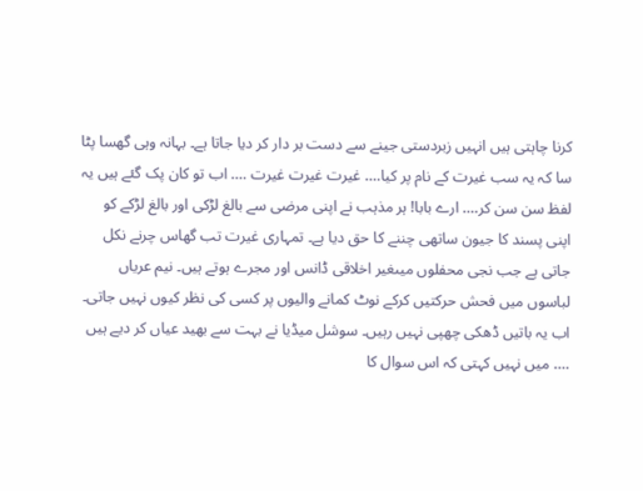کرنا چاہتی ہیں انہیں زبردستی جینے سے دست بر دار کر دیا جاتا ہے۔ بہانہ وہی گھسا پٹا سا کہ یہ سب غیرت کے نام پر کیا…. غیرت غیرت غیرت …. اب تو کان پک گئے ہیں یہ لفظ سن سن کر…. ارے بابا! ہر مذہب نے اپنی مرضی سے بالغ لڑکی اور بالغ لڑکے کو اپنی پسند کا جیون ساتھی چننے کا حق دیا ہے۔ تمہاری غیرت تب گھاس چرنے نکل جاتی ہے جب نجی محفلوں میںغیر اخلاقی ڈانس اور مجرے ہوتے ہیں۔ نیم عریاں لباسوں میں فحش حرکتیں کرکے نوٹ کمانے والیوں پر کسی کی نظر کیوں نہیں جاتی۔ اب یہ باتیں ڈھکی چھپی نہیں رہیں۔ سوشل میڈیا نے بہت سے بھید عیاں کر دیے ہیں …. میں نہیں کہتی کہ اس سوال کا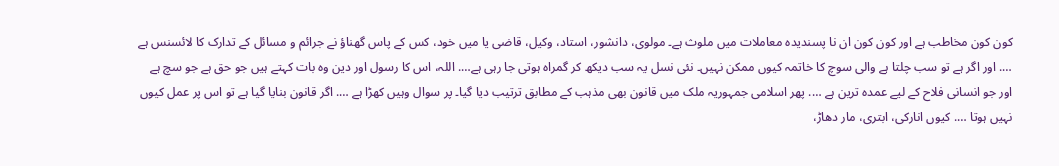کون کون مخاطب ہے اور کون کون ان نا پسندیدہ معاملات میں ملوث ہے۔ مولوی، دانشور، استاد، وکیل، قاضی یا میں خود، کس کے پاس گھناؤ نے جرائم و مسائل کے تدارک کا لائسنس ہے …. اور اگر ہے تو سب چلتا ہے والی سوچ کا خاتمہ کیوں ممکن نہیں۔ نئی نسل یہ سب دیکھ کر گمراہ ہوتی جا رہی ہے…. اللہ، اس کا رسول اور دین وہ بات کہتے ہیں جو حق ہے جو سچ ہے اور جو انسانی فلاح کے لیے عمدہ ترین ہے …. پھر اسلامی جمہوریہ ملک میں قانون بھی مذہب کے مطابق ترتیب دیا گیا۔ پر سوال وہیں کھڑا ہے …. اگر قانون بنایا گیا ہے تو اس پر عمل کیوں نہیں ہوتا …. کیوں انارکی، ابتری، مار دھاڑ،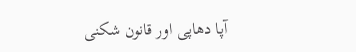آپا دھاپی اور قانون شکنی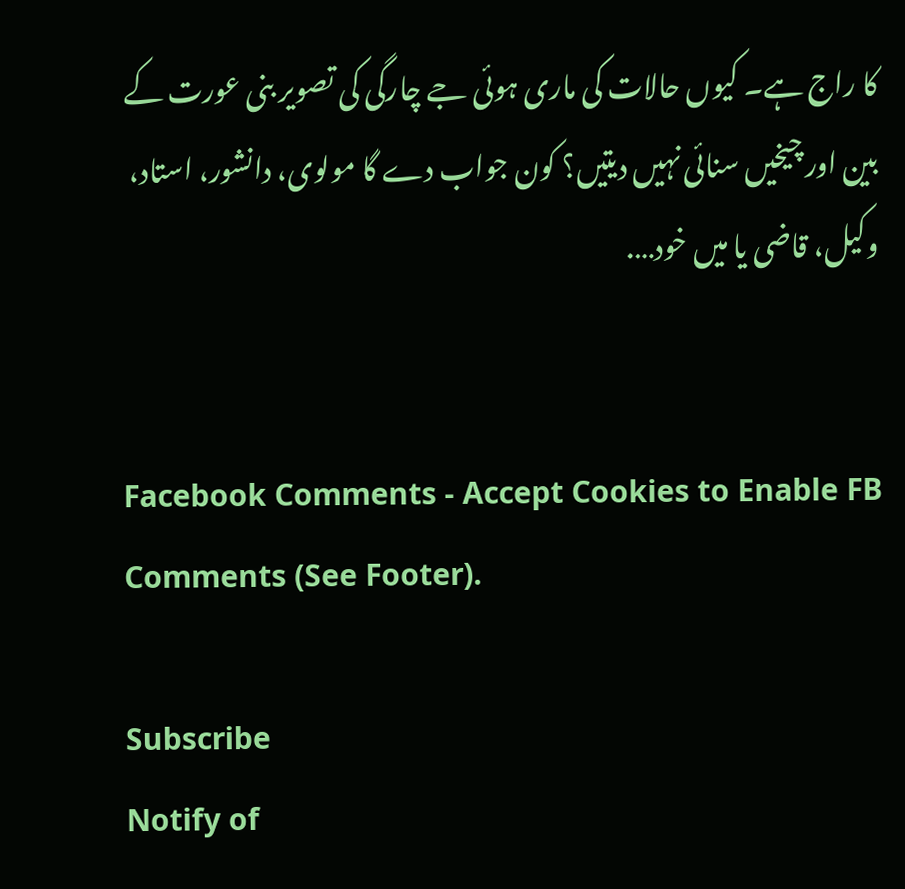کا راج ہے۔ کیوں حالات کی ماری ہوئی جے چارگی کی تصویر بنی عورت کے بین اور چیخیں سنائی نہیں دیتیں؟ کون جواب دے گا مولوی، دانشور، استاد، وکیل، قاضی یا میں خود….


Facebook Comments - Accept Cookies to Enable FB Comments (See Footer).

Subscribe
Notify of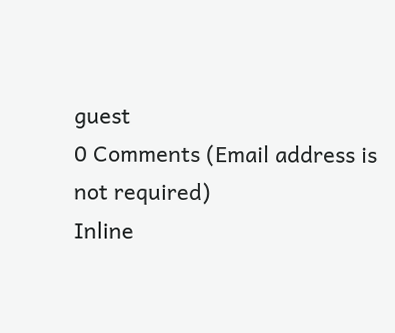guest
0 Comments (Email address is not required)
Inline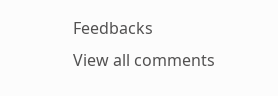Feedbacks
View all comments